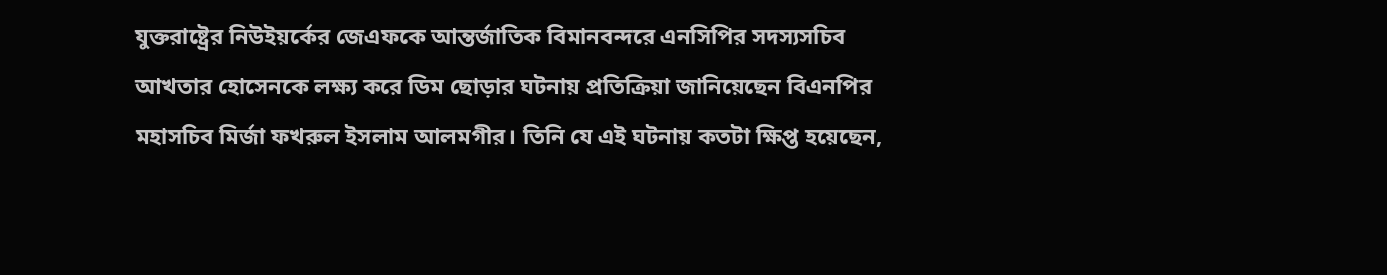যুক্তরাষ্ট্রের নিউইয়র্কের জেএফকে আন্তর্জাতিক বিমানবন্দরে এনসিপির সদস্যসচিব আখতার হোসেনকে লক্ষ্য করে ডিম ছোড়ার ঘটনায় প্রতিক্রিয়া জানিয়েছেন বিএনপির মহাসচিব মির্জা ফখরুল ইসলাম আলমগীর। তিনি যে এই ঘটনায় কতটা ক্ষিপ্ত হয়েছেন,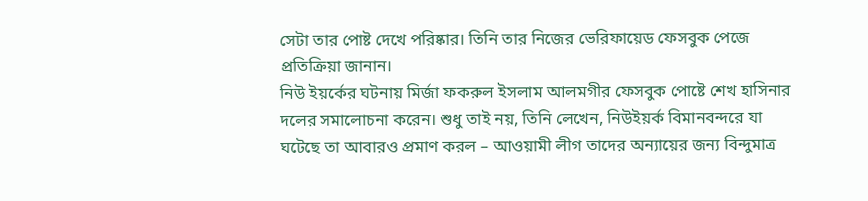সেটা তার পোষ্ট দেখে পরিষ্কার। তিনি তার নিজের ভেরিফায়েড ফেসবুক পেজে প্রতিক্রিয়া জানান।
নিউ ইয়র্কের ঘটনায় মির্জা ফকরুল ইসলাম আলমগীর ফেসবুক পোষ্টে শেখ হাসিনার দলের সমালোচনা করেন। শুধু তাই নয়, তিনি লেখেন, নিউইয়র্ক বিমানবন্দরে যা ঘটেছে তা আবারও প্রমাণ করল – আওয়ামী লীগ তাদের অন্যায়ের জন্য বিন্দুমাত্র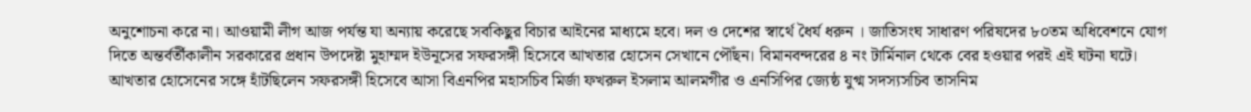অনুশোচনা করে না। আওয়ামী লীগ আজ পর্যন্ত যা অন্যায় করেছে সবকিছুর বিচার আইনের মাধ্যমে হবে। দল ও দেশের স্বার্থে ধৈর্য ধরুন । জাতিসংঘ সাধারণ পরিষদের ৮০তম অধিবেশনে যোগ দিতে অন্তর্বর্তীকালীন সরকারের প্রধান উপদেষ্টা মুহাম্মদ ইউনূসের সফরসঙ্গী হিসেবে আখতার হোসেন সেখানে পৌঁছন। বিমানবন্দরের ৪ নং টার্মিনাল থেকে বের হওয়ার পরই এই ঘটনা ঘটে। আখতার হোসেনের সঙ্গে হাঁটছিলেন সফরসঙ্গী হিসেবে আসা বিএনপির মহাসচিব মির্জা ফখরুল ইসলাম আলমগীর ও এনসিপির জ্যেষ্ঠ যুগ্ম সদস্যসচিব তাসনিম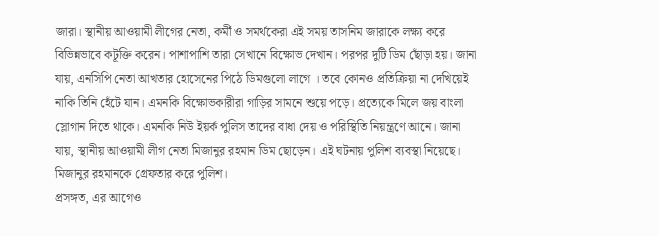জারা। স্থানীয় আওয়ামী লীগের নেতা, কর্মী ও সমর্থকেরা এই সময় তাসনিম জারাকে লক্ষ্য করে বিভিন্নভাবে কটূক্তি করেন। পাশাপাশি তারা সেখানে বিক্ষোভ দেখান। পরপর দুটি ডিম ছোঁড়া হয়। জানা যায়, এনসিপি নেতা আখতার হোসেনের পিঠে ডিমগুলো লাগে । তবে কোনও প্রতিক্রিয়া না দেখিয়েই নাকি তিনি হেঁটে যান। এমনকি বিক্ষোভকারীরা গাড়ির সামনে শুয়ে পড়ে। প্রত্যেকে মিলে জয় বাংলা স্লোগান দিতে থাকে। এমনকি নিউ ইয়র্ক পুলিস তাদের বাধা দেয় ও পরিস্থিতি নিয়ন্ত্রণে আনে। জানা যায়, স্থানীয় আওয়ামী লীগ নেতা মিজানুর রহমান ডিম ছোড়েন। এই ঘটনায় পুলিশ ব্যবস্থা নিয়েছে। মিজানুর রহমানকে গ্রেফতার করে পুলিশ।
প্রসঙ্গত, এর আগেও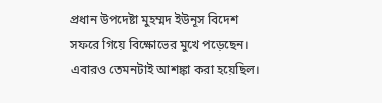প্রধান উপদেষ্টা মুহম্মদ ইউনূস বিদেশ সফরে গিয়ে বিক্ষোভের মুখে পড়েছেন। এবারও তেমনটাই আশঙ্কা করা হয়েছিল।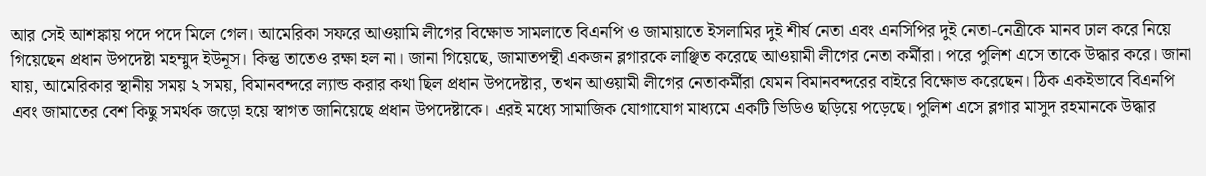আর সেই আশঙ্কায় পদে পদে মিলে গেল। আমেরিকা সফরে আওয়ামি লীগের বিক্ষোভ সামলাতে বিএনপি ও জামায়াতে ইসলামির দুই শীর্ষ নেতা এবং এনসিপির দুই নেতা-নেত্রীকে মানব ঢাল করে নিয়ে গিয়েছেন প্রধান উপদেষ্টা মহম্মুদ ইউনূস। কিন্তু তাতেও রক্ষা হল না। জানা গিয়েছে, জামাতপন্থী একজন ব্লগারকে লাঞ্ছিত করেছে আওয়ামী লীগের নেতা কর্মীরা। পরে পুলিশ এসে তাকে উদ্ধার করে। জানা যায়, আমেরিকার স্থানীয় সময় ২ সময়, বিমানবন্দরে ল্যান্ড করার কথা ছিল প্রধান উপদেষ্টার, তখন আওয়ামী লীগের নেতাকর্মীরা যেমন বিমানবন্দরের বাইরে বিক্ষোভ করেছেন। ঠিক একইভাবে বিএনপি এবং জামাতের বেশ কিছু সমর্থক জড়ো হয়ে স্বাগত জানিয়েছে প্রধান উপদেষ্টাকে। এরই মধ্যে সামাজিক যোগাযোগ মাধ্যমে একটি ভিডিও ছড়িয়ে পড়েছে। পুলিশ এসে ব্লগার মাসুদ রহমানকে উদ্ধার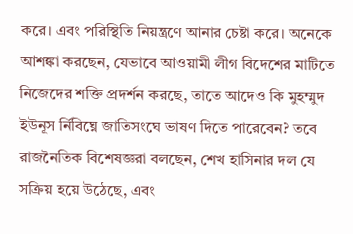করে। এবং পরিস্থিতি নিয়ন্ত্রণে আনার চেষ্টা করে। অনেকে আশঙ্কা করছেন, যেভাবে আওয়ামী লীগ বিদেশের মাটিতে নিজেদের শক্তি প্রদর্শন করছে, তাতে আদেও কি মুহম্মুদ ইউনূস র্নিবিঘ্নে জাতিসংঘে ভাষণ দিতে পারেবেন? তবে রাজনৈতিক বিশেষজ্ঞরা বলছেন, শেখ হাসিনার দল যে সক্রিয় হয়ে উঠেছে, এবং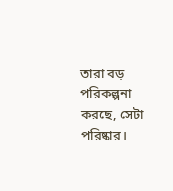তারা বড় পরিকল্পনা করছে, সেটা পরিষ্কার।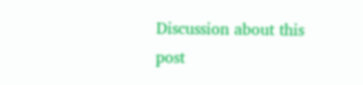Discussion about this post